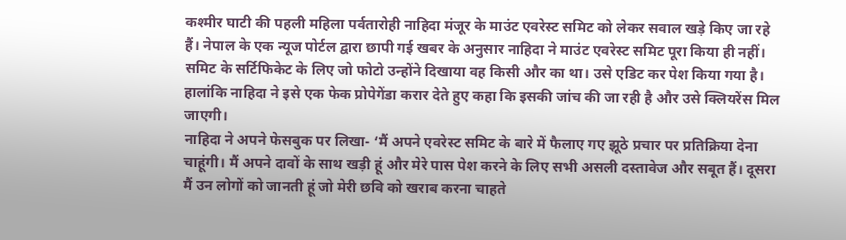कश्मीर घाटी की पहली महिला पर्वतारोही नाहिदा मंजूर के माउंट एवरेस्ट समिट को लेकर सवाल खड़े किए जा रहे हैं। नेपाल के एक न्यूज पोर्टल द्वारा छापी गई खबर के अनुसार नाहिदा ने माउंट एवरेस्ट समिट पूरा किया ही नहीं। समिट के सर्टिफिकेट के लिए जो फोटो उन्होंने दिखाया वह किसी और का था। उसे एडिट कर पेश किया गया है। हालांकि नाहिदा ने इसे एक फेक प्रोपेगेंडा करार देते हुए कहा कि इसकी जांच की जा रही है और उसे क्लियरेंस मिल जाएगी।
नाहिदा ने अपने फेसबुक पर लिखा- ‘मैं अपने एवरेस्ट समिट के बारे में फैलाए गए झूठे प्रचार पर प्रतिक्रिया देना चाहूंगी। मैं अपने दावों के साथ खड़ी हूं और मेरे पास पेश करने के लिए सभी असली दस्तावेज और सबूत हैं। दूसरा मैं उन लोगों को जानती हूं जो मेरी छवि को खराब करना चाहते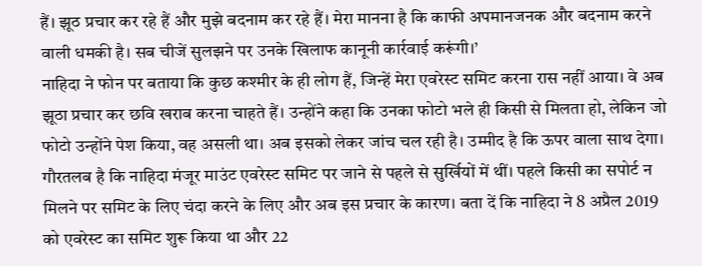हैं। झूठ प्रचार कर रहे हैं और मुझे बदनाम कर रहे हैं। मेरा मानना है कि काफी अपमानजनक और बदनाम करने वाली धमकी है। सब चीजें सुलझने पर उनके खिलाफ कानूनी कार्रवाई करूंगी।’
नाहिदा ने फोन पर बताया कि कुछ कश्मीर के ही लोग हैं, जिन्हें मेरा एवरेस्ट समिट करना रास नहीं आया। वे अब झूठा प्रचार कर छवि खराब करना चाहते हैं। उन्होंने कहा कि उनका फोटो भले ही किसी से मिलता हो, लेकिन जो फोटो उन्होंने पेश किया, वह असली था। अब इसको लेकर जांच चल रही है। उम्मीद है कि ऊपर वाला साथ देगा।
गौरतलब है कि नाहिदा मंजूर माउंट एवरेस्ट समिट पर जाने से पहले से सुर्खियों में थीं। पहले किसी का सपोर्ट न मिलने पर समिट के लिए चंदा करने के लिए और अब इस प्रचार के कारण। बता दें कि नाहिदा ने 8 अप्रैल 2019 को एवरेस्ट का समिट शुरू किया था और 22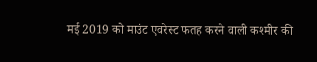मई 2019 को माउंट एवरेस्ट फतह करने वाली कश्मीर की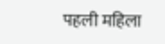पहली महिला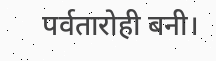पर्वतारोही बनी।